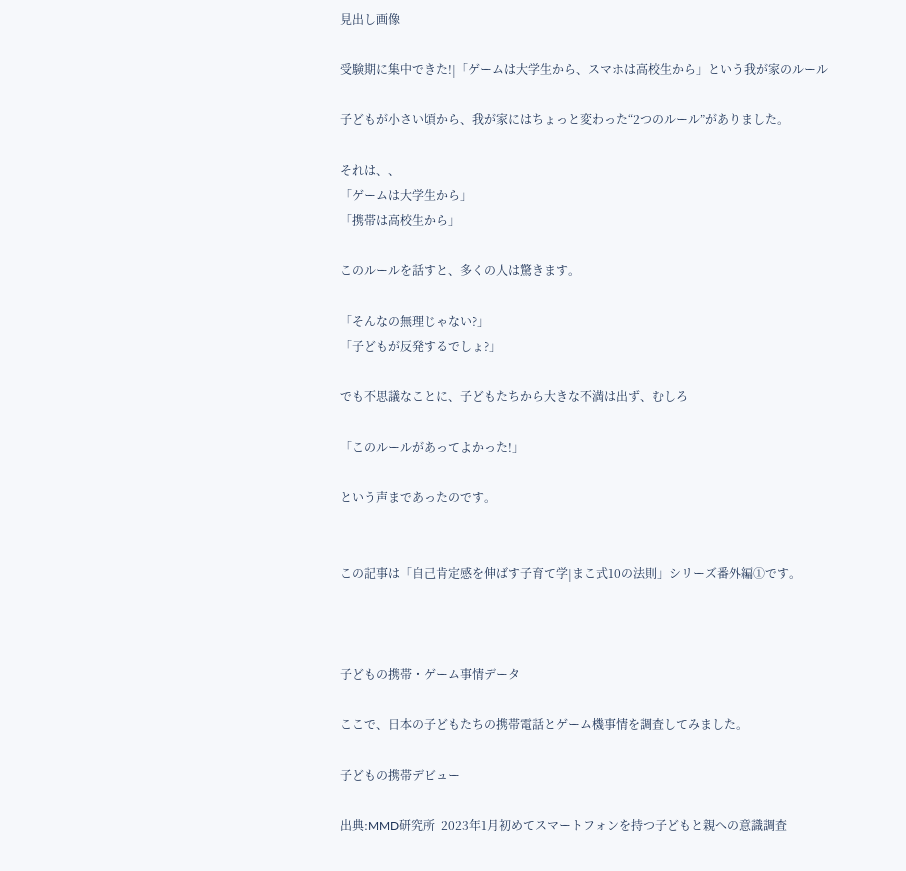見出し画像

受験期に集中できた!|「ゲームは大学生から、スマホは高校生から」という我が家のルール

子どもが小さい頃から、我が家にはちょっと変わった“2つのルール”がありました。

それは、、
「ゲームは大学生から」
「携帯は高校生から」

このルールを話すと、多くの人は驚きます。

「そんなの無理じゃない?」
「子どもが反発するでしょ?」

でも不思議なことに、子どもたちから大きな不満は出ず、むしろ

「このルールがあってよかった!」

という声まであったのです。


この記事は「自己肯定感を伸ばす子育て学|まこ式10の法則」シリーズ番外編①です。



子どもの携帯・ゲーム事情データ

ここで、日本の子どもたちの携帯電話とゲーム機事情を調査してみました。

子どもの携帯デビュー

出典:MMD研究所  2023年1月初めてスマートフォンを持つ子どもと親への意識調査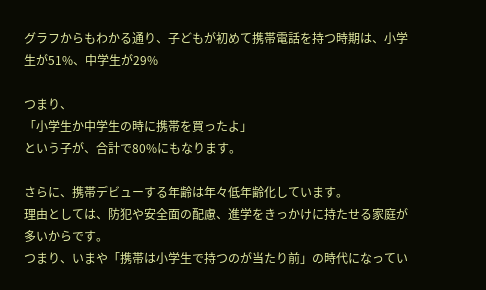グラフからもわかる通り、子どもが初めて携帯電話を持つ時期は、小学生が51%、中学生が29%

つまり、
「小学生か中学生の時に携帯を買ったよ」
という子が、合計で80%にもなります。

さらに、携帯デビューする年齢は年々低年齢化しています。
理由としては、防犯や安全面の配慮、進学をきっかけに持たせる家庭が多いからです。
つまり、いまや「携帯は小学生で持つのが当たり前」の時代になってい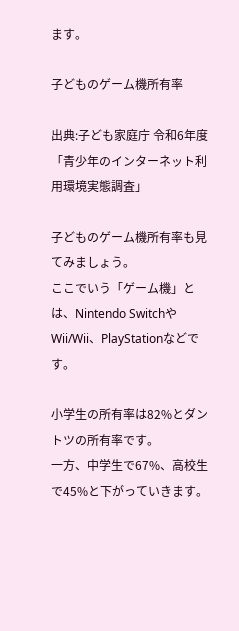ます。

子どものゲーム機所有率

出典:子ども家庭庁 令和6年度「青少年のインターネット利用環境実態調査」

子どものゲーム機所有率も見てみましょう。
ここでいう「ゲーム機」とは、Nintendo SwitchやWii/Wii、PlayStationなどです。

小学生の所有率は82%とダントツの所有率です。
一方、中学生で67%、高校生で45%と下がっていきます。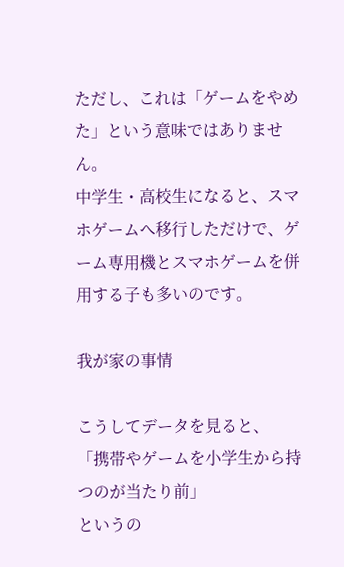ただし、これは「ゲームをやめた」という意味ではありません。
中学生・高校生になると、スマホゲームへ移行しただけで、ゲーム専用機とスマホゲームを併用する子も多いのです。

我が家の事情

こうしてデータを見ると、
「携帯やゲームを小学生から持つのが当たり前」
というの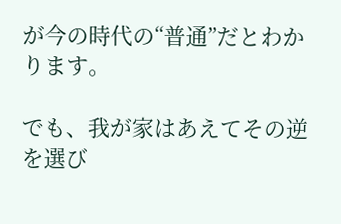が今の時代の“普通”だとわかります。

でも、我が家はあえてその逆を選び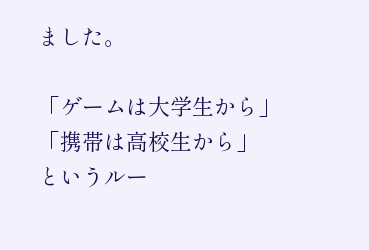ました。

「ゲームは大学生から」
「携帯は高校生から」
というルー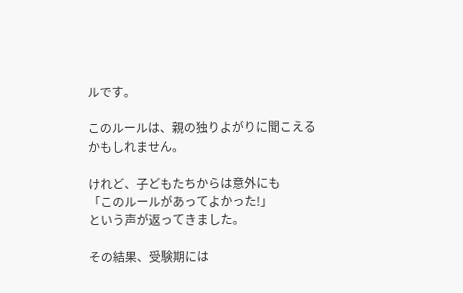ルです。

このルールは、親の独りよがりに聞こえるかもしれません。

けれど、子どもたちからは意外にも
「このルールがあってよかった!」
という声が返ってきました。

その結果、受験期には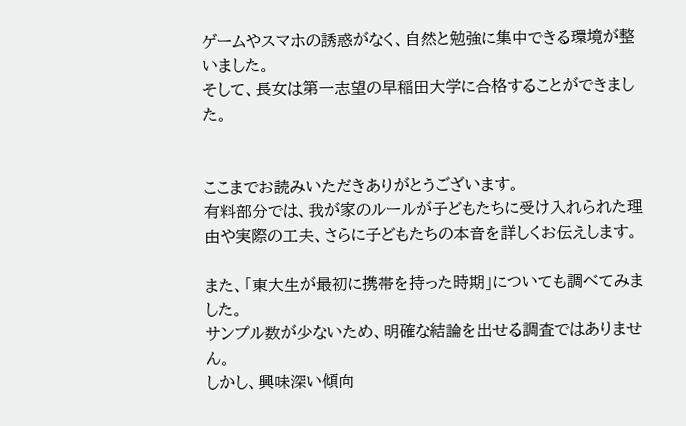ゲームやスマホの誘惑がなく、自然と勉強に集中できる環境が整いました。
そして、長女は第一志望の早稲田大学に合格することができました。


ここまでお読みいただきありがとうございます。
有料部分では、我が家のルールが子どもたちに受け入れられた理由や実際の工夫、さらに子どもたちの本音を詳しくお伝えします。

また、「東大生が最初に携帯を持った時期」についても調べてみました。
サンプル数が少ないため、明確な結論を出せる調査ではありません。
しかし、興味深い傾向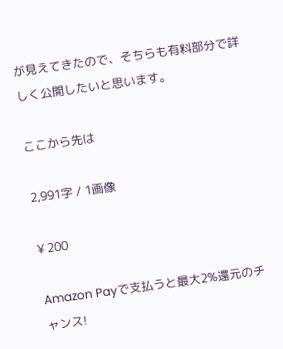が見えてきたので、そちらも有料部分で詳しく公開したいと思います。

ここから先は

2,991字 / 1画像

¥ 200

Amazon Payで支払うと最大2%還元のチャンス!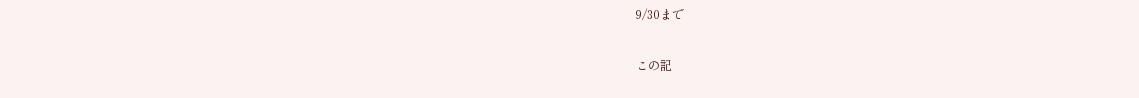9/30まで

この記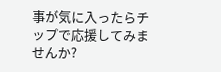事が気に入ったらチップで応援してみませんか?